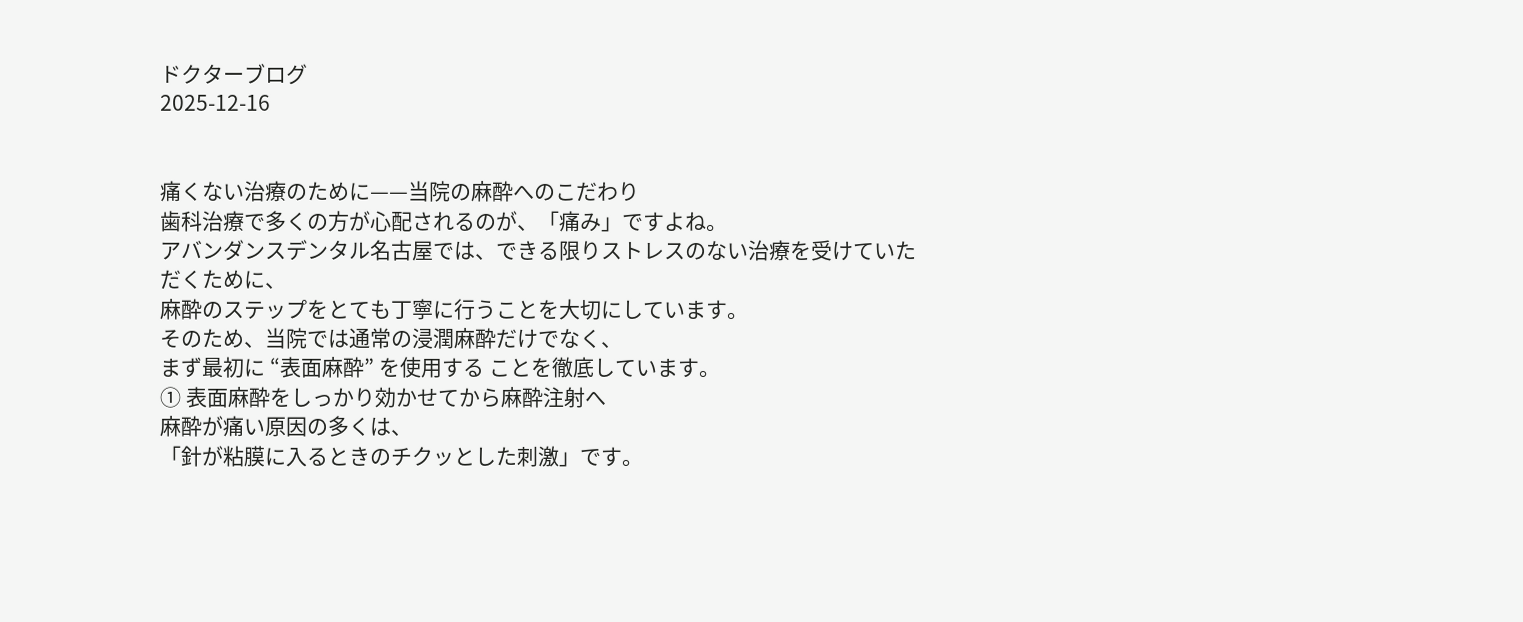ドクターブログ
2025-12-16


痛くない治療のために——当院の麻酔へのこだわり
歯科治療で多くの方が心配されるのが、「痛み」ですよね。
アバンダンスデンタル名古屋では、できる限りストレスのない治療を受けていただくために、
麻酔のステップをとても丁寧に行うことを大切にしています。
そのため、当院では通常の浸潤麻酔だけでなく、
まず最初に “表面麻酔” を使用する ことを徹底しています。
① 表面麻酔をしっかり効かせてから麻酔注射へ
麻酔が痛い原因の多くは、
「針が粘膜に入るときのチクッとした刺激」です。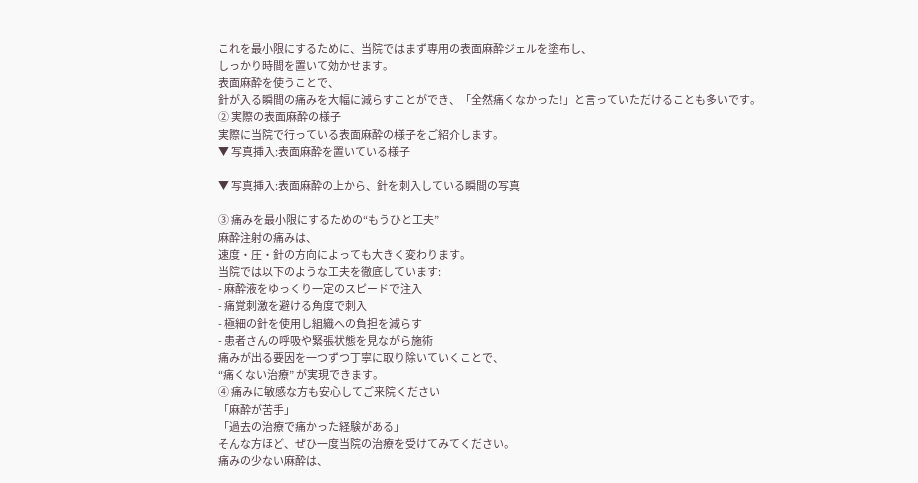これを最小限にするために、当院ではまず専用の表面麻酔ジェルを塗布し、
しっかり時間を置いて効かせます。
表面麻酔を使うことで、
針が入る瞬間の痛みを大幅に減らすことができ、「全然痛くなかった!」と言っていただけることも多いです。
② 実際の表面麻酔の様子
実際に当院で行っている表面麻酔の様子をご紹介します。
▼ 写真挿入:表面麻酔を置いている様子

▼ 写真挿入:表面麻酔の上から、針を刺入している瞬間の写真

③ 痛みを最小限にするための“もうひと工夫”
麻酔注射の痛みは、
速度・圧・針の方向によっても大きく変わります。
当院では以下のような工夫を徹底しています:
- 麻酔液をゆっくり一定のスピードで注入
- 痛覚刺激を避ける角度で刺入
- 極細の針を使用し組織への負担を減らす
- 患者さんの呼吸や緊張状態を見ながら施術
痛みが出る要因を一つずつ丁寧に取り除いていくことで、
“痛くない治療” が実現できます。
④ 痛みに敏感な方も安心してご来院ください
「麻酔が苦手」
「過去の治療で痛かった経験がある」
そんな方ほど、ぜひ一度当院の治療を受けてみてください。
痛みの少ない麻酔は、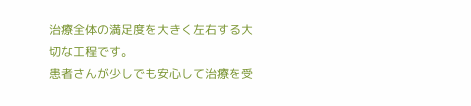治療全体の満足度を大きく左右する大切な工程です。
患者さんが少しでも安心して治療を受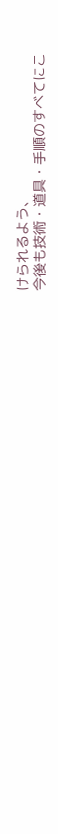けられるよう、
今後も技術・道具・手順のすべてにこ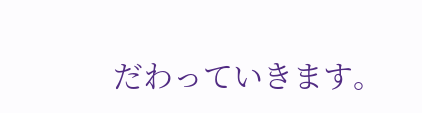だわっていきます。